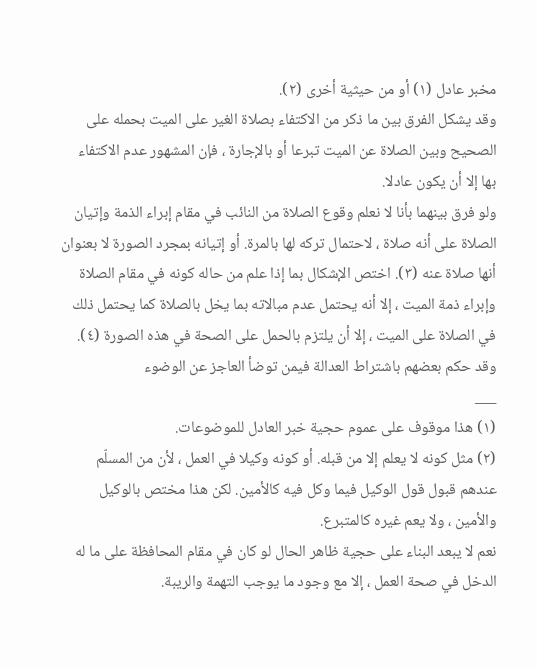مخبر عادل (١) أو من حيثية أخرى (٢).
وقد يشكل الفرق بين ما ذكر من الاكتفاء بصلاة الغير على الميت بحمله على الصحيح وبين الصلاة عن الميت تبرعا أو بالإجارة ، فإن المشهور عدم الاكتفاء بها إلا أن يكون عادلا.
ولو فرق بينهما بأنا لا نعلم وقوع الصلاة من النائب في مقام إبراء الذمة وإتيان الصلاة على أنه صلاة ، لاحتمال تركه لها بالمرة. أو إتيانه بمجرد الصورة لا بعنوان أنها صلاة عنه (٣). اختص الإشكال بما إذا علم من حاله كونه في مقام الصلاة وإبراء ذمة الميت ، إلا أنه يحتمل عدم مبالاته بما يخل بالصلاة كما يحتمل ذلك في الصلاة على الميت ، إلا أن يلتزم بالحمل على الصحة في هذه الصورة (٤).
وقد حكم بعضهم باشتراط العدالة فيمن توضأ العاجز عن الوضوء
___
(١) هذا موقوف على عموم حجية خبر العادل للموضوعات.
(٢) مثل كونه لا يعلم إلا من قبله. أو كونه وكيلا في العمل ، لأن من المسلّم عندهم قبول قول الوكيل فيما وكل فيه كالأمين. لكن هذا مختص بالوكيل والأمين ، ولا يعم غيره كالمتبرع.
نعم لا يبعد البناء على حجية ظاهر الحال لو كان في مقام المحافظة على ما له الدخل في صحة العمل ، إلا مع وجود ما يوجب التهمة والريبة.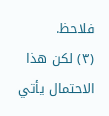فلاحظ.
(٣) لكن هذا الاحتمال يأتي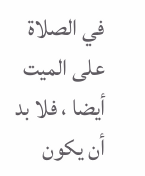في الصلاة على الميت أيضا ، فلا بد أن يكون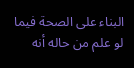البناء على الصحة فيما لو علم من حاله أنه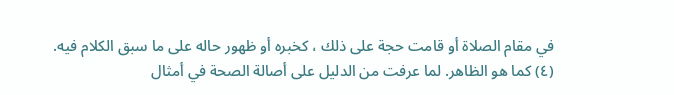في مقام الصلاة أو قامت حجة على ذلك ، كخبره أو ظهور حاله على ما سبق الكلام فيه.
(٤) كما هو الظاهر. لما عرفت من الدليل على أصالة الصحة في أمثال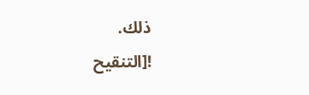ذلك.
![التنقيح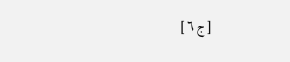[ ج ٦ ]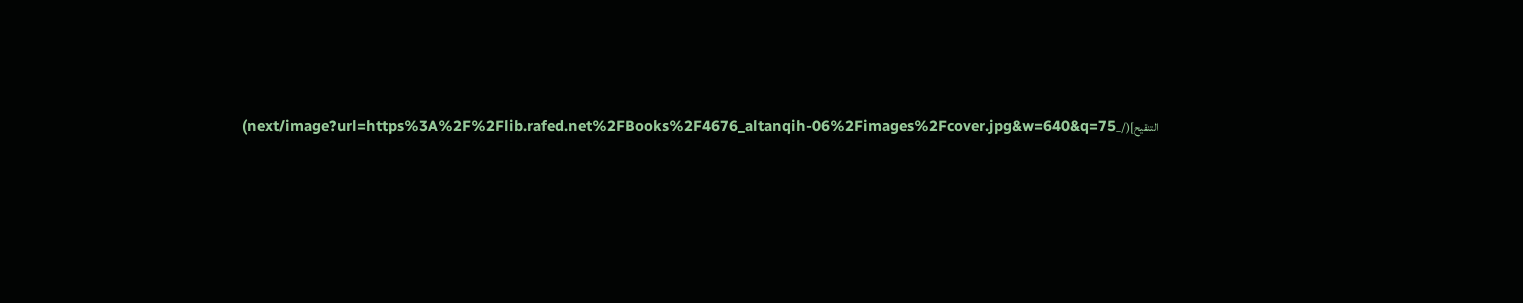التنقيح](/_next/image?url=https%3A%2F%2Flib.rafed.net%2FBooks%2F4676_altanqih-06%2Fimages%2Fcover.jpg&w=640&q=75)